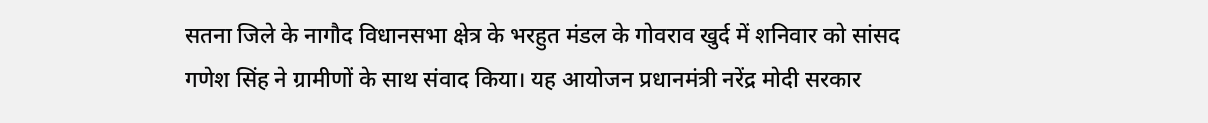सतना जिले के नागौद विधानसभा क्षेत्र के भरहुत मंडल के गोवराव खुर्द में शनिवार को सांसद गणेश सिंह ने ग्रामीणों के साथ संवाद किया। यह आयोजन प्रधानमंत्री नरेंद्र मोदी सरकार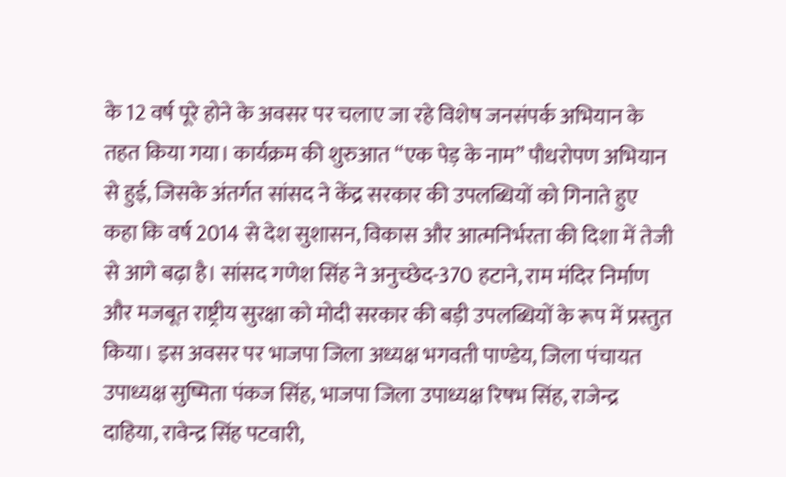के 12 वर्ष पूरे होने के अवसर पर चलाए जा रहे विशेष जनसंपर्क अभियान के तहत किया गया। कार्यक्रम की शुरुआत “एक पेड़ के नाम” पौधरोपण अभियान से हुई, जिसके अंतर्गत सांसद ने केंद्र सरकार की उपलब्धियों को गिनाते हुए कहा कि वर्ष 2014 से देश सुशासन, विकास और आत्मनिर्भरता की दिशा में तेजी से आगे बढ़ा है। सांसद गणेश सिंह ने अनुच्छेद-370 हटाने, राम मंदिर निर्माण और मजबूत राष्ट्रीय सुरक्षा को मोदी सरकार की बड़ी उपलब्धियों के रूप में प्रस्तुत किया। इस अवसर पर भाजपा जिला अध्यक्ष भगवती पाण्डेय, जिला पंचायत उपाध्यक्ष सुष्मिता पंकज सिंह, भाजपा जिला उपाध्यक्ष रिषभ सिंह, राजेन्द्र दाहिया, रावेन्द्र सिंह पटवारी,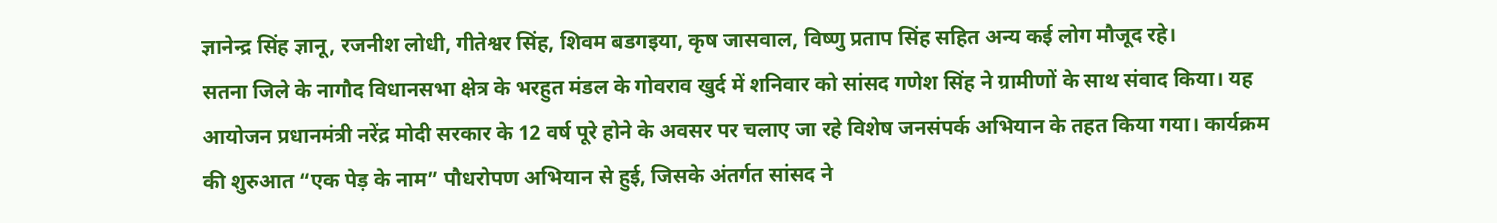ज्ञानेन्द्र सिंह ज्ञानू, रजनीश लोधी, गीतेश्वर सिंह, शिवम बडगइया, कृष जासवाल, विष्णु प्रताप सिंह सहित अन्य कई लोग मौजूद रहे।
सतना जिले के नागौद विधानसभा क्षेत्र के भरहुत मंडल के गोवराव खुर्द में शनिवार को सांसद गणेश सिंह ने ग्रामीणों के साथ संवाद किया। यह आयोजन प्रधानमंत्री नरेंद्र मोदी सरकार के 12 वर्ष पूरे होने के अवसर पर चलाए जा रहे विशेष जनसंपर्क अभियान के तहत किया गया। कार्यक्रम की शुरुआत “एक पेड़ के नाम” पौधरोपण अभियान से हुई, जिसके अंतर्गत सांसद ने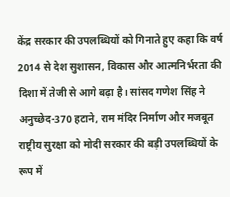केंद्र सरकार की उपलब्धियों को गिनाते हुए कहा कि वर्ष 2014 से देश सुशासन, विकास और आत्मनिर्भरता की दिशा में तेजी से आगे बढ़ा है। सांसद गणेश सिंह ने अनुच्छेद-370 हटाने, राम मंदिर निर्माण और मजबूत राष्ट्रीय सुरक्षा को मोदी सरकार की बड़ी उपलब्धियों के रूप में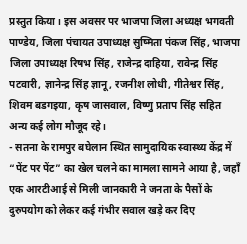प्रस्तुत किया। इस अवसर पर भाजपा जिला अध्यक्ष भगवती पाण्डेय, जिला पंचायत उपाध्यक्ष सुष्मिता पंकज सिंह, भाजपा जिला उपाध्यक्ष रिषभ सिंह, राजेन्द्र दाहिया, रावेन्द्र सिंह पटवारी, ज्ञानेन्द्र सिंह ज्ञानू, रजनीश लोधी, गीतेश्वर सिंह, शिवम बडगइया, कृष जासवाल, विष्णु प्रताप सिंह सहित अन्य कई लोग मौजूद रहे।
- सतना के रामपुर बघेलान स्थित सामुदायिक स्वास्थ्य केंद्र में “पेंट पर पेंट” का खेल चलने का मामला सामने आया है, जहाँ एक आरटीआई से मिली जानकारी ने जनता के पैसों के दुरुपयोग को लेकर कई गंभीर सवाल खड़े कर दिए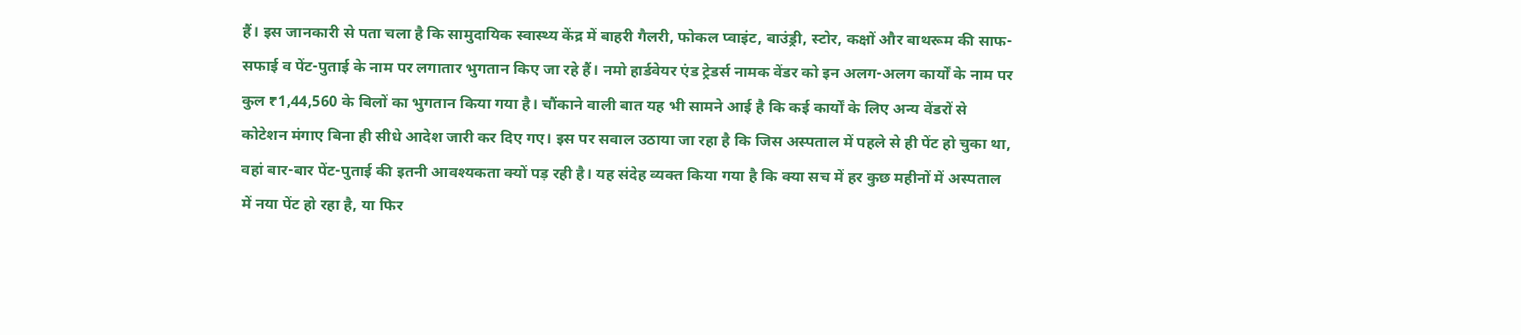हैं। इस जानकारी से पता चला है कि सामुदायिक स्वास्थ्य केंद्र में बाहरी गैलरी, फोकल प्वाइंट, बाउंड्री, स्टोर, कक्षों और बाथरूम की साफ-सफाई व पेंट-पुताई के नाम पर लगातार भुगतान किए जा रहे हैं। नमो हार्डवेयर एंड ट्रेडर्स नामक वेंडर को इन अलग-अलग कार्यों के नाम पर कुल ₹1,44,560 के बिलों का भुगतान किया गया है। चौंकाने वाली बात यह भी सामने आई है कि कई कार्यों के लिए अन्य वेंडरों से कोटेशन मंगाए बिना ही सीधे आदेश जारी कर दिए गए। इस पर सवाल उठाया जा रहा है कि जिस अस्पताल में पहले से ही पेंट हो चुका था, वहां बार-बार पेंट-पुताई की इतनी आवश्यकता क्यों पड़ रही है। यह संदेह व्यक्त किया गया है कि क्या सच में हर कुछ महीनों में अस्पताल में नया पेंट हो रहा है, या फिर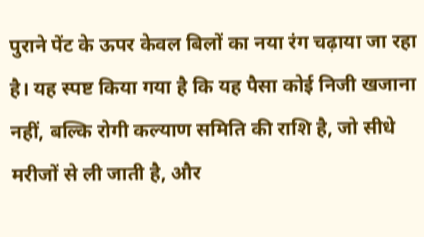पुराने पेंट के ऊपर केवल बिलों का नया रंग चढ़ाया जा रहा है। यह स्पष्ट किया गया है कि यह पैसा कोई निजी खजाना नहीं, बल्कि रोगी कल्याण समिति की राशि है, जो सीधे मरीजों से ली जाती है, और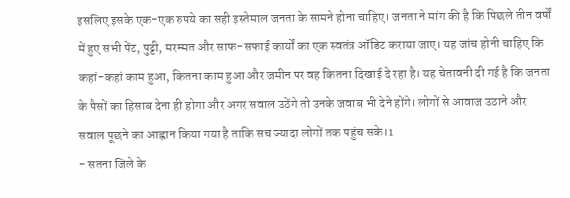इसलिए इसके एक-एक रुपये का सही इस्तेमाल जनता के सामने होना चाहिए। जनता ने मांग की है कि पिछले तीन वर्षों में हुए सभी पेंट, पुट्टी, मरम्मत और साफ-सफाई कार्यों का एक स्वतंत्र ऑडिट कराया जाए। यह जांच होनी चाहिए कि कहां-कहां काम हुआ, कितना काम हुआ और जमीन पर वह कितना दिखाई दे रहा है। यह चेतावनी दी गई है कि जनता के पैसों का हिसाब देना ही होगा और अगर सवाल उठेंगे तो उनके जवाब भी देने होंगे। लोगों से आवाज उठाने और सवाल पूछने का आह्वान किया गया है ताकि सच ज्यादा लोगों तक पहुंच सके।1
- सतना जिले के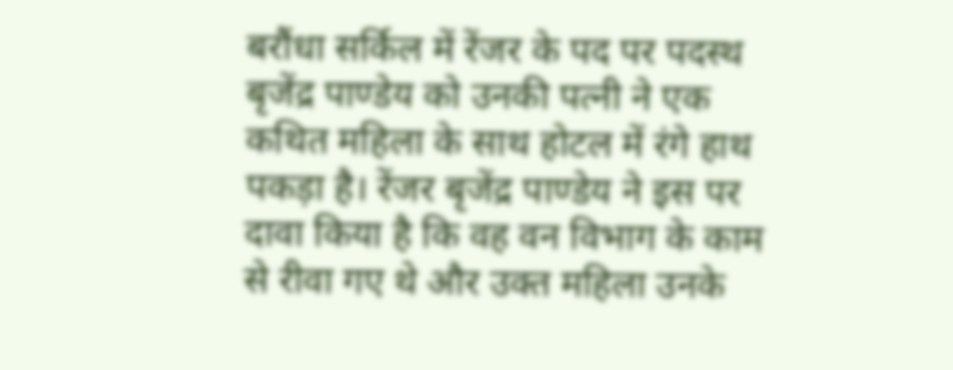बरौंधा सर्किल में रेंजर के पद पर पदस्थ बृजेंद्र पाण्डेय को उनकी पत्नी ने एक कथित महिला के साथ होटल में रंगे हाथ पकड़ा है। रेंजर बृजेंद्र पाण्डेय ने इस पर दावा किया है कि वह वन विभाग के काम से रीवा गए थे और उक्त महिला उनके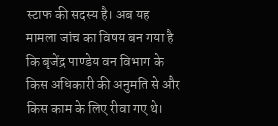स्टाफ की सदस्य है। अब यह मामला जांच का विषय बन गया है कि बृजेंद्र पाण्डेय वन विभाग के किस अधिकारी की अनुमति से और किस काम के लिए रीवा गए थे।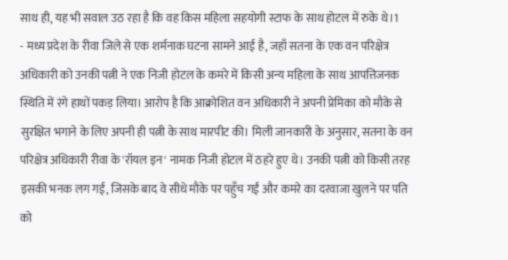साथ ही, यह भी सवाल उठ रहा है कि वह किस महिला सहयोगी स्टाफ के साथ होटल में रुके थे।1
- मध्य प्रदेश के रीवा जिले से एक शर्मनाक घटना सामने आई है, जहाँ सतना के एक वन परिक्षेत्र अधिकारी को उनकी पत्नी ने एक निजी होटल के कमरे में किसी अन्य महिला के साथ आपत्तिजनक स्थिति में रंगे हाथों पकड़ लिया। आरोप है कि आक्रोशित वन अधिकारी ने अपनी प्रेमिका को मौके से सुरक्षित भगाने के लिए अपनी ही पत्नी के साथ मारपीट की। मिली जानकारी के अनुसार, सतना के वन परिक्षेत्र अधिकारी रीवा के 'रॉयल इन' नामक निजी होटल में ठहरे हुए थे। उनकी पत्नी को किसी तरह इसकी भनक लग गई, जिसके बाद वे सीधे मौके पर पहुँच गईं और कमरे का दरवाजा खुलने पर पति को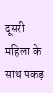दूसरी महिला के साथ पकड़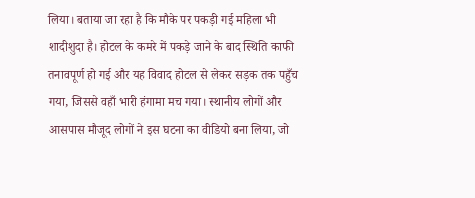लिया। बताया जा रहा है कि मौके पर पकड़ी गई महिला भी शादीशुदा है। होटल के कमरे में पकड़े जाने के बाद स्थिति काफी तनावपूर्ण हो गई और यह विवाद होटल से लेकर सड़क तक पहुँच गया, जिससे वहाँ भारी हंगामा मच गया। स्थानीय लोगों और आसपास मौजूद लोगों ने इस घटना का वीडियो बना लिया, जो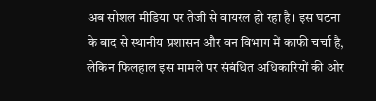अब सोशल मीडिया पर तेजी से वायरल हो रहा है। इस घटना के बाद से स्थानीय प्रशासन और वन विभाग में काफी चर्चा है, लेकिन फिलहाल इस मामले पर संबंधित अधिकारियों की ओर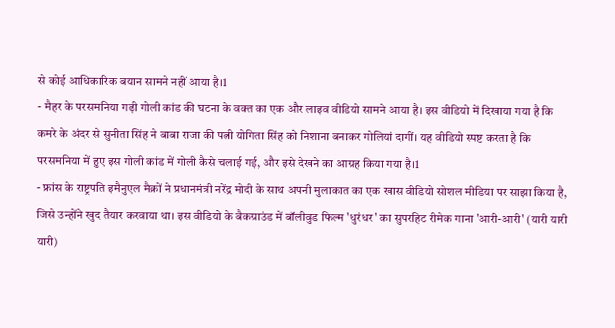से कोई आधिकारिक बयान सामने नहीं आया है।1
- मैहर के परसमनिया गढ़ी गोली कांड की घटना के वक्त का एक और लाइव वीडियो सामने आया है। इस वीडियो में दिखाया गया है कि कमरे के अंदर से सुनीता सिंह ने बाबा राजा की पत्नी योगिता सिंह को निशाना बनाकर गोलियां दागीं। यह वीडियो स्पष्ट करता है कि परसमनिया में हुए इस गोली कांड में गोली कैसे चलाई गई, और इसे देखने का आग्रह किया गया है।1
- फ्रांस के राष्ट्रपति इमैनुएल मैक्रों ने प्रधानमंत्री नरेंद्र मोदी के साथ अपनी मुलाकात का एक खास वीडियो सोशल मीडिया पर साझा किया है, जिसे उन्होंने खुद तैयार करवाया था। इस वीडियो के बैकग्राउंड में बॉलीवुड फिल्म 'धुरंधर' का सुपरहिट रीमेक गाना 'आरी-आरी' (यारी यारी यारी)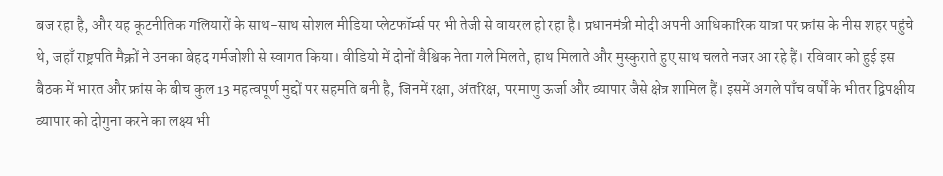बज रहा है, और यह कूटनीतिक गलियारों के साथ-साथ सोशल मीडिया प्लेटफॉर्म्स पर भी तेजी से वायरल हो रहा है। प्रधानमंत्री मोदी अपनी आधिकारिक यात्रा पर फ्रांस के नीस शहर पहुंचे थे, जहाँ राष्ट्रपति मैक्रों ने उनका बेहद गर्मजोशी से स्वागत किया। वीडियो में दोनों वैश्विक नेता गले मिलते, हाथ मिलाते और मुस्कुराते हुए साथ चलते नजर आ रहे हैं। रविवार को हुई इस बैठक में भारत और फ्रांस के बीच कुल 13 महत्वपूर्ण मुद्दों पर सहमति बनी है, जिनमें रक्षा, अंतरिक्ष, परमाणु ऊर्जा और व्यापार जैसे क्षेत्र शामिल हैं। इसमें अगले पाँच वर्षों के भीतर द्विपक्षीय व्यापार को दोगुना करने का लक्ष्य भी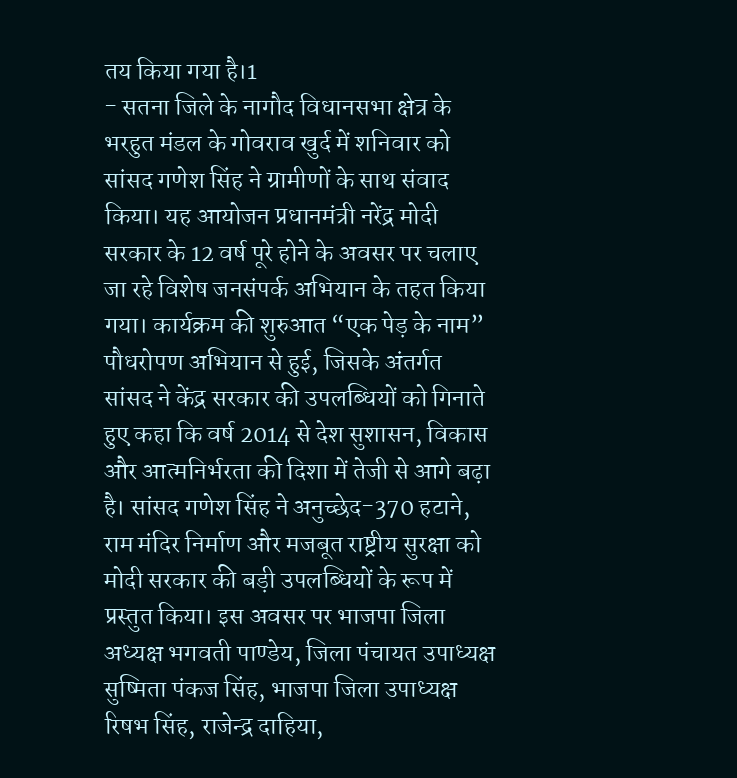तय किया गया है।1
- सतना जिले के नागौद विधानसभा क्षेत्र के भरहुत मंडल के गोवराव खुर्द में शनिवार को सांसद गणेश सिंह ने ग्रामीणों के साथ संवाद किया। यह आयोजन प्रधानमंत्री नरेंद्र मोदी सरकार के 12 वर्ष पूरे होने के अवसर पर चलाए जा रहे विशेष जनसंपर्क अभियान के तहत किया गया। कार्यक्रम की शुरुआत “एक पेड़ के नाम” पौधरोपण अभियान से हुई, जिसके अंतर्गत सांसद ने केंद्र सरकार की उपलब्धियों को गिनाते हुए कहा कि वर्ष 2014 से देश सुशासन, विकास और आत्मनिर्भरता की दिशा में तेजी से आगे बढ़ा है। सांसद गणेश सिंह ने अनुच्छेद-370 हटाने, राम मंदिर निर्माण और मजबूत राष्ट्रीय सुरक्षा को मोदी सरकार की बड़ी उपलब्धियों के रूप में प्रस्तुत किया। इस अवसर पर भाजपा जिला अध्यक्ष भगवती पाण्डेय, जिला पंचायत उपाध्यक्ष सुष्मिता पंकज सिंह, भाजपा जिला उपाध्यक्ष रिषभ सिंह, राजेन्द्र दाहिया,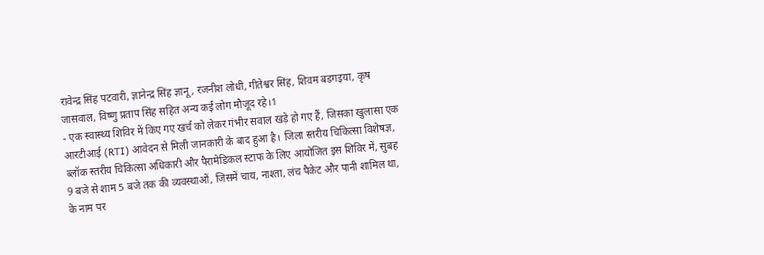रावेन्द्र सिंह पटवारी, ज्ञानेन्द्र सिंह ज्ञानू, रजनीश लोधी, गीतेश्वर सिंह, शिवम बडगइया, कृष जासवाल, विष्णु प्रताप सिंह सहित अन्य कई लोग मौजूद रहे।1
- एक स्वास्थ्य शिविर में किए गए खर्च को लेकर गंभीर सवाल खड़े हो गए हैं, जिसका खुलासा एक आरटीआई (RTI) आवेदन से मिली जानकारी के बाद हुआ है। जिला स्तरीय चिकित्सा विशेषज्ञ, ब्लॉक स्तरीय चिकित्सा अधिकारी और पैरामेडिकल स्टाफ के लिए आयोजित इस शिविर में, सुबह 9 बजे से शाम 5 बजे तक की व्यवस्थाओं, जिसमें चाय, नाश्ता, लंच पैकेट और पानी शामिल था, के नाम पर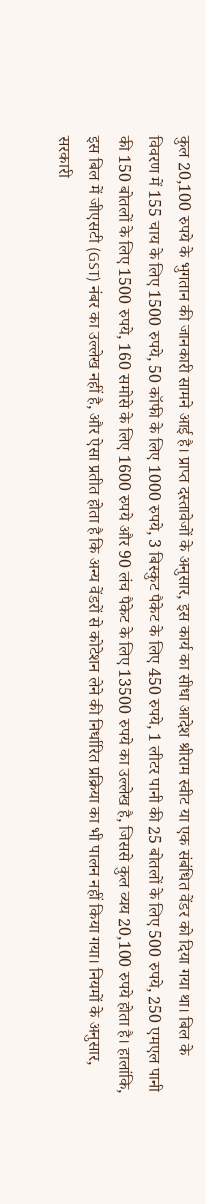कुल 20,100 रुपये के भुगतान की जानकारी सामने आई है। प्राप्त दस्तावेजों के अनुसार, इस कार्य का सीधा आदेश श्रीराम स्वीट या एक संबंधित वेंडर को दिया गया था। बिल के विवरण में 155 चाय के लिए 1500 रुपये, 50 कॉफी के लिए 1000 रुपये, 3 बिस्कुट पैकेट के लिए 450 रुपये, 1 लीटर पानी की 25 बोतलों के लिए 500 रुपये, 250 एमएल पानी की 150 बोतलों के लिए 1500 रुपये, 160 समोसे के लिए 1600 रुपये और 90 लंच पैकेट के लिए 13500 रुपये का उल्लेख है, जिससे कुल व्यय 20,100 रुपये होता है। हालांकि, इस बिल में जीएसटी (GST) नंबर का उल्लेख नहीं है, और ऐसा प्रतीत होता है कि अन्य वेंडरों से कोटेशन लेने की निर्धारित प्रक्रिया का भी पालन नहीं किया गया। नियमों के अनुसार, सरकारी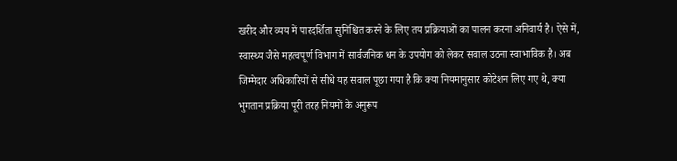खरीद और व्यय में पारदर्शिता सुनिश्चित करने के लिए तय प्रक्रियाओं का पालन करना अनिवार्य है। ऐसे में, स्वास्थ्य जैसे महत्वपूर्ण विभाग में सार्वजनिक धन के उपयोग को लेकर सवाल उठना स्वाभाविक है। अब जिम्मेदार अधिकारियों से सीधे यह सवाल पूछा गया है कि क्या नियमानुसार कोटेशन लिए गए थे, क्या भुगतान प्रक्रिया पूरी तरह नियमों के अनुरूप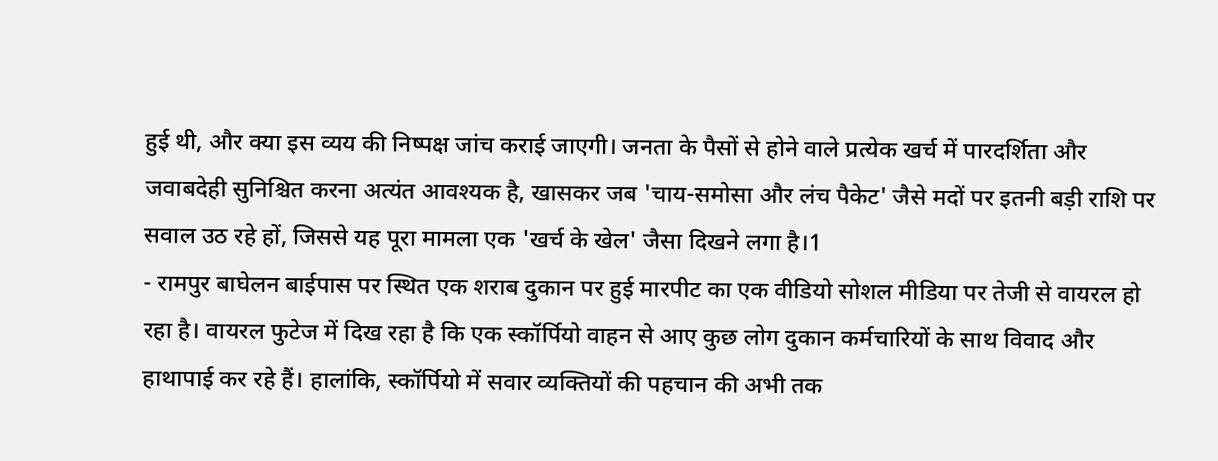हुई थी, और क्या इस व्यय की निष्पक्ष जांच कराई जाएगी। जनता के पैसों से होने वाले प्रत्येक खर्च में पारदर्शिता और जवाबदेही सुनिश्चित करना अत्यंत आवश्यक है, खासकर जब 'चाय-समोसा और लंच पैकेट' जैसे मदों पर इतनी बड़ी राशि पर सवाल उठ रहे हों, जिससे यह पूरा मामला एक 'खर्च के खेल' जैसा दिखने लगा है।1
- रामपुर बाघेलन बाईपास पर स्थित एक शराब दुकान पर हुई मारपीट का एक वीडियो सोशल मीडिया पर तेजी से वायरल हो रहा है। वायरल फुटेज में दिख रहा है कि एक स्कॉर्पियो वाहन से आए कुछ लोग दुकान कर्मचारियों के साथ विवाद और हाथापाई कर रहे हैं। हालांकि, स्कॉर्पियो में सवार व्यक्तियों की पहचान की अभी तक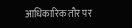आधिकारिक तौर पर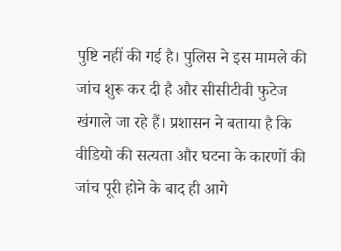पुष्टि नहीं की गई है। पुलिस ने इस मामले की जांच शुरू कर दी है और सीसीटीवी फुटेज खंगाले जा रहे हैं। प्रशासन ने बताया है कि वीडियो की सत्यता और घटना के कारणों की जांच पूरी होने के बाद ही आगे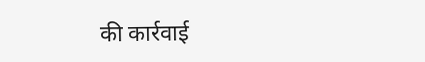की कार्रवाई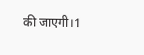की जाएगी।1